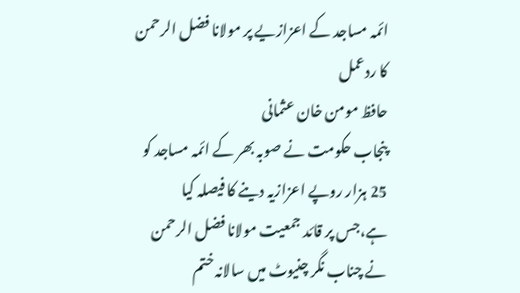ائمہ مساجد کے اعزازیے پر مولانا فضل الرحمن کا ردعمل
حافظ مومن خان عثمانی
پنجاب حکومت نے صوبہ بھر کے ائمہ مساجد کو 25 ہزار روپے اعزازیہ دینے کا فیصلہ کیا ہے،جس پر قائد جمعیت مولانا فضل الرحمن نے چناب نگر چنیوٹ میں سالانہ ختم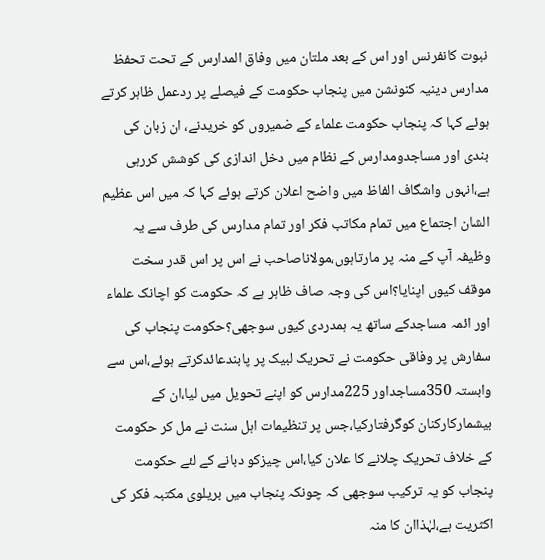نبوت کانفرنس اور اس کے بعد ملتان میں وفاق المدارس کے تحت تحفظ مدارس دینیہ کنونشن میں پنجاب حکومت کے فیصلے پر ردعمل ظاہر کرتے ہوئے کہا کہ پنجاب حکومت علماء کے ضمیروں کو خریدنے، ان زبان کی بندی اور مساجدومدارس کے نظام میں دخل اندازی کی کوشش کررہی ہے،انہوں واشگاف الفاظ میں واضح اعلان کرتے ہوئے کہا کہ میں اس عظیم الشان اجتماع میں تمام مکاتب فکر اور تمام مدارس کی طرف سے یہ وظیفہ آپ کے منہ پر مارتاہوں،مولاناصاحب نے اس پر اس قدر سخت موقف کیوں اپنایا؟اس کی وجہ صاف ظاہر ہے کہ حکومت کو اچانک علماء اور ائمہ مساجدکے ساتھ یہ ہمدردی کیوں سوجھی؟حکومت پنجاب کی سفارش پر وفاقی حکومت نے تحریک لبیک پر پابندعائدکرتے ہوئے،اس سے وابستہ 350مساجداور 225مدارس کو اپنے تحویل میں لیا،ان کے بیشمارکارکنان کوگرفتارکیا،جس پر تنظیمات اہل سنت نے مل کر حکومت کے خلاف تحریک چلانے کا علان کیا،اس چیزکو دبانے کے لئے حکومت پنجاب کو یہ ترکیب سوجھی کہ چونکہ پنجاب میں بریلوی مکتبہ فکر کی اکثریت ہے،لہٰذاان کا منہ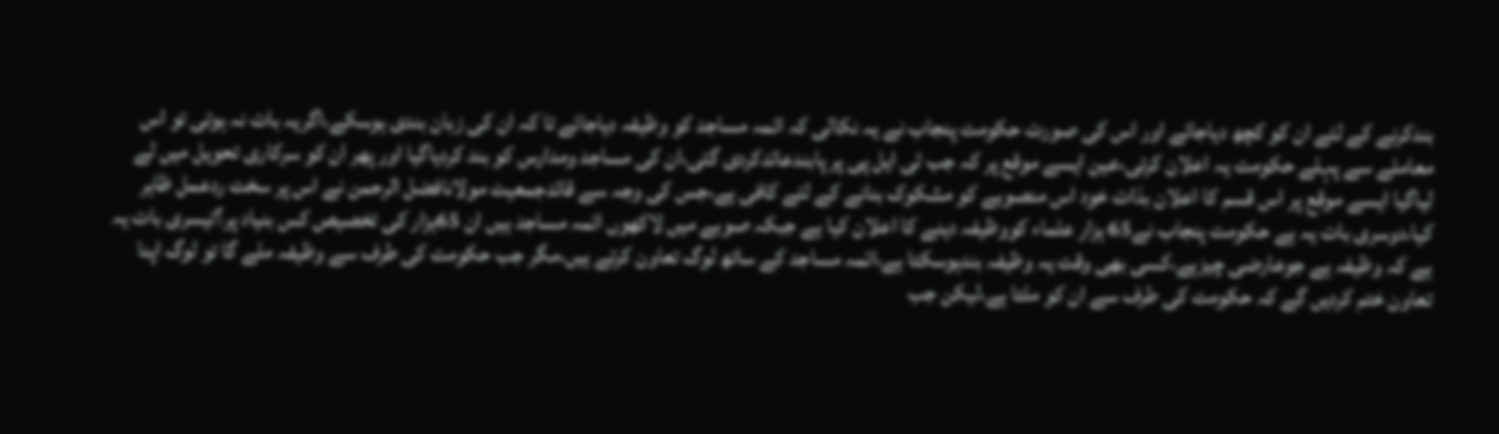بندکرنے کے لئے ان کو کچھ دیاجائے اور اس کی صورت حکومت پنجاب نے یہ نکالی کہ ائمہ مساجد کو وظیفہ دیاجائے تا کہ ان کی زبان بندی ہوسکے،اگریہ بات نہ ہوتی تو اس معاملے سے پہلے حکومت یہ اعلان کرتی،عین ایسے موقع پر کہ جب ٹی ایل پی پر پابندعائدکردی گئی،ان کی مساجد ومدارس کو بند کردیاگیا اور پھر ان کو سرکاری تحویل میں لے لیاگیا ایسے موقع پر اس قسم کا اعلان بذات خود اس منصوبے کو مشکوک بنانے کے لئے کافی ہے،جس کی وجہ سے قائدجمعیت مولانافضل الرحمن نے اس پر سخت ردعمل ظاہر کیا،دوسری بات یہ ہے حکومت پنجاب نے65 ہزار علماء کووظیفہ دینے کا اعلان کیا ہے جبکہ صوبے میں لاکھوں ائمہ مساجد ہیں ان 65ہزار کی تخصیص کس بنیاد پر؟تیسری بات یہ ہے کہ وظیفہ ہے جوعارضی چیزہے،کسی بھی وقت یہ وظیفہ بندہوسکتا ہے،ائمہ مساجد کے ساتھ لوگ تعاون کرتے ہیں،مگر جب حکومت کی طرف سے وظیفہ ملے گا تو لوگ اپنا تعاون ختم کردیں گے کہ حکومت کی طرف سے ان کو ملتا ہے،لیکن جب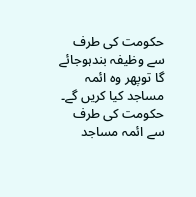حکومت کی طرف سے وظیفہ بندہوجائے گا توپھر وہ ائمہ مساجد کیا کریں گے۔ حکومت کی طرف سے ائمہ مساجد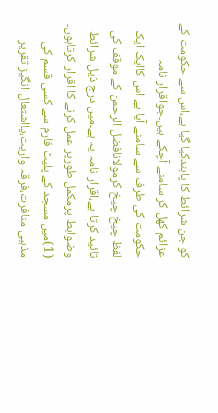کو جن شرائط کا پابندکیا گیا ہے،اس سے حکومت کے عزائم کھل کر سامنے آچکے ہیں۔جواقرار نامہ حکومت کی طرف سے سامنے آیا ہے اس کاایک ایک لفظ چیخ چیخ کرمولانافضل الرحمن کے موقف کی تائید کرتا ہے،اقرار نامہ یہ ہے۔میں درج ذیل شرائط وضوابط پرمکمل طورپر عمل کرنے کا اقرار کرتاہوں۔
(1)میں مسجد کے پلیٹ فارم سے کسی قسم کی مذہبی منافرت،فرقہ واریت،یااشتعال انگیز تقریر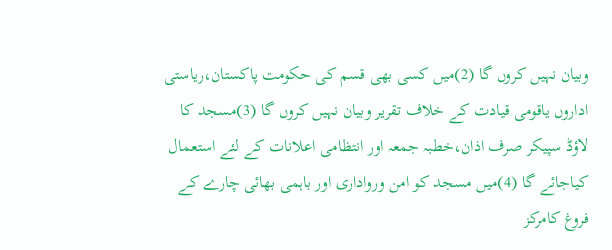وبیان نہیں کروں گا (2)میں کسی بھی قسم کی حکومت پاکستان،ریاستی اداروں یاقومی قیادت کے خلاف تقریر وبیان نہیں کروں گا (3)مسجد کا لاؤڈ سپیکر صرف اذان،خطبہ جمعہ اور انتظامی اعلانات کے لئے استعمال کیاجائے گا (4)میں مسجد کو امن ورواداری اور باہمی بھائی چارے کے فروغ کامرکز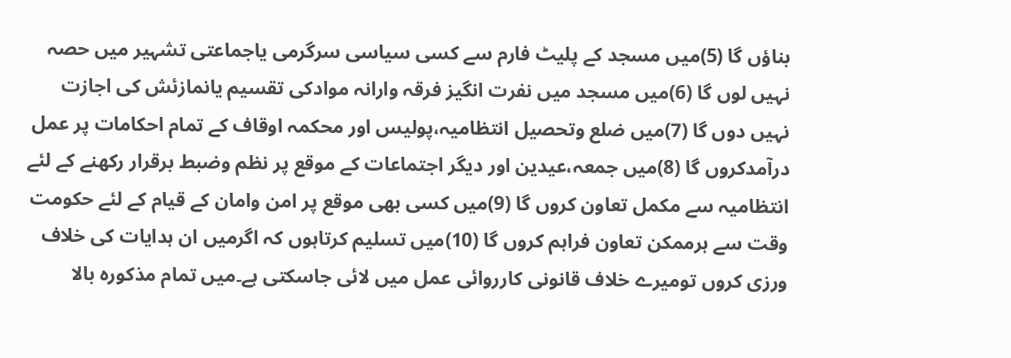بناؤں گا (5)میں مسجد کے پلیٹ فارم سے کسی سیاسی سرگرمی یاجماعتی تشہیر میں حصہ نہیں لوں گا (6)میں مسجد میں نفرت انگیز فرقہ وارانہ موادکی تقسیم یانمازئش کی اجازت نہیں دوں گا (7)میں ضلع وتحصیل انتظامیہ،پولیس اور محکمہ اوقاف کے تمام احکامات پر عمل درآمدکروں گا (8)میں جمعہ،عیدین اور دیگر اجتماعات کے موقع پر نظم وضبط برقرار رکھنے کے لئے انتظامیہ سے مکمل تعاون کروں گا (9)میں کسی بھی موقع پر امن وامان کے قیام کے لئے حکومت وقت سے ہرممکن تعاون فراہم کروں گا (10)میں تسلیم کرتاہوں کہ اگرمیں ان ہدایات کی خلاف ورزی کروں تومیرے خلاف قانونی کارروائی عمل میں لائی جاسکتی ہے۔میں تمام مذکورہ بالا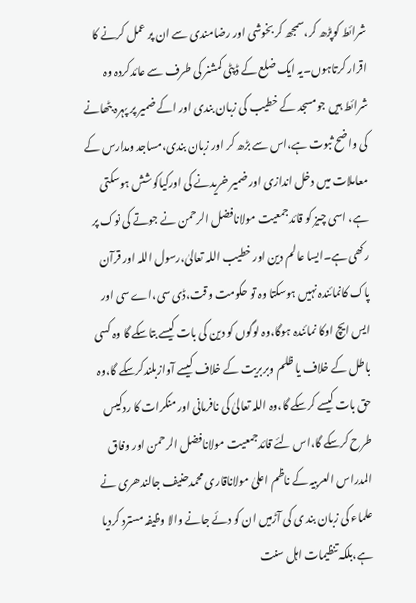شرائط کوپڑھ کر،سمجھ کر بخوشی اور رضامندی سے ان پر عمل کرنے کا اقرار کرتاہوں۔یہ ایک ضلع کے ڈپٹی کمشنر کی طرف سے عائدکردہ وہ شرائط ہیں جومسجد کے خطیب کی زبان بندی اور اکے ضمیر پر پہرہ بٹھانے کی واضح ثبوت ہے،اس سے بڑھ کر اور زبان بندی،مساجد ومدارس کے معاملات میں دخل اندازی اور ضمیر خریدنے کی اورکیاکوشش ہوسکتی ہے، اسی چیز کو قائدجمعیت مولانافضل الرحمن نے جوتے کی نوک پر رکھی ہے۔ایسا عالم دین اور خطیب اللہ تعالیٰ،رسول اللہ اور قرآن پاک کانمائندہ نہیں ہوسکتا وہ تو حکومت وقت،ڈی سی،اے سی اور ایس ایچ اوکا نمائندہ ہوگا،وہ لوگوں کو دین کی بات کیسے بتاسکے گا وہ کسی باطل کے خلاف یا ظلم وبربریت کے خلاف کیسے آوازبلندکرسکے گا،وہ حق بات کیسے کرسکے گا،وہ اللہ تعالیٰ کی نافرمانی اور منکرات کا ردکیس طرح کرسکے گا،اس لئے قائدجمعیت مولانافضل الرحمن اور وفاق المدراس العربیہ کے ناظم اعلیٰ مولاناقاری محمدحنیف جالندھری نے علماء کی زبان بند ی کی آڑمیں ان کو دئے جانے والا وظیفہ مسترد کردیا ہے،بلکہ تنظیمات اہل سنت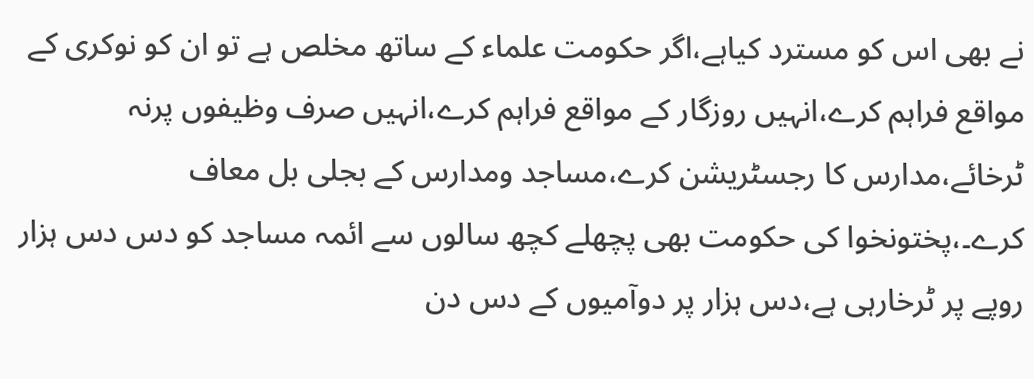نے بھی اس کو مسترد کیاہے،اگر حکومت علماء کے ساتھ مخلص ہے تو ان کو نوکری کے مواقع فراہم کرے،انہیں روزگار کے مواقع فراہم کرے،انہیں صرف وظیفوں پرنہ ٹرخائے،مدارس کا رجسٹریشن کرے،مساجد ومدارس کے بجلی بل معاف کرے۔،پختونخوا کی حکومت بھی پچھلے کچھ سالوں سے ائمہ مساجد کو دس دس ہزار روپے پر ٹرخارہی ہے،دس ہزار پر دوآمیوں کے دس دن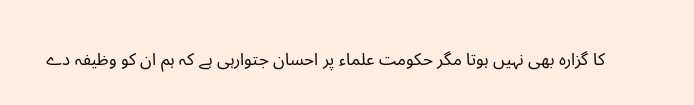کا گزارہ بھی نہیں ہوتا مگر حکومت علماء پر احسان جتوارہی ہے کہ ہم ان کو وظیفہ دے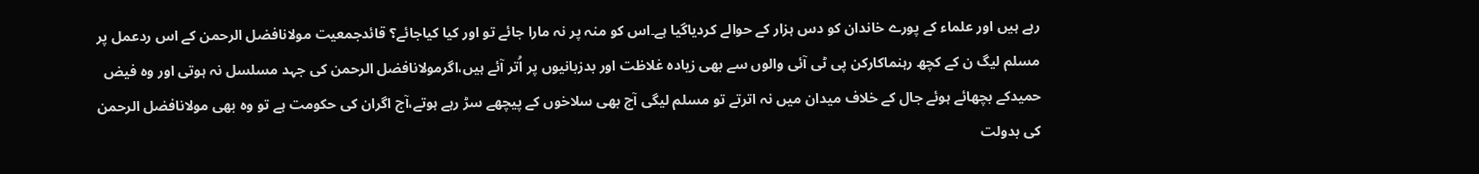رہے ہیں اور علماء کے پورے خاندان کو دس ہزار کے حوالے کردیاگیا ہے۔اس کو منہ پر نہ مارا جائے تو اور کیا کیاجائے؟ قائدجمعیت مولانافضل الرحمن کے اس ردعمل پر مسلم لیگ ن کے کچھ رہنماکارکن پی ٹی آئی والوں سے بھی زیادہ غلاظت اور بدزبانیوں پر اُتر آئے ہیں،اگرمولانافضل الرحمن کی جہد مسلسل نہ ہوتی اور وہ فیض حمیدکے بچھائے ہوئے جال کے خلاف میدان میں نہ اترتے تو مسلم لیگی آج بھی سلاخوں کے پیچھے سڑ رہے ہوتے،آج اگران کی حکومت ہے تو وہ بھی مولانافضل الرحمن کی بدولت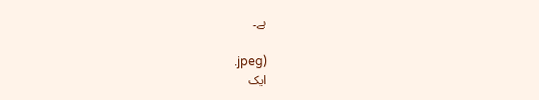ہے۔

.jpeg)
ایک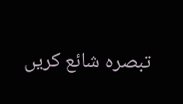تبصرہ شائع کریں